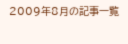2009年8月の記事一覧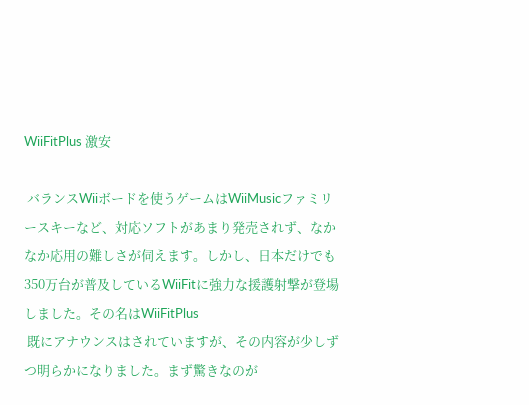WiiFitPlus 激安

 バランスWiiボードを使うゲームはWiiMusicファミリースキーなど、対応ソフトがあまり発売されず、なかなか応用の難しさが伺えます。しかし、日本だけでも350万台が普及しているWiiFitに強力な援護射撃が登場しました。その名はWiiFitPlus
 既にアナウンスはされていますが、その内容が少しずつ明らかになりました。まず驚きなのが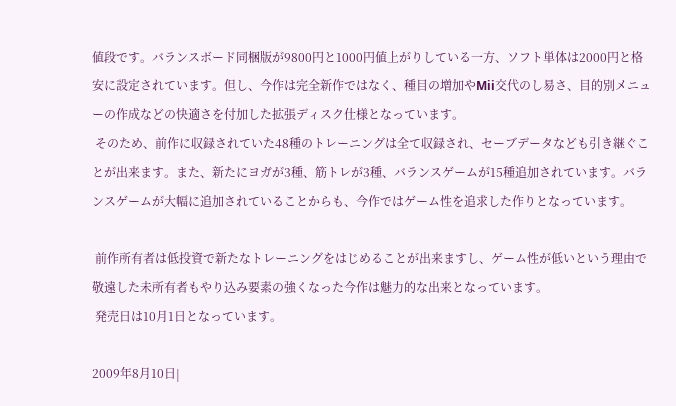値段です。バランスボード同梱版が9800円と1000円値上がりしている一方、ソフト単体は2000円と格安に設定されています。但し、今作は完全新作ではなく、種目の増加やMii交代のし易さ、目的別メニューの作成などの快適さを付加した拡張ディスク仕様となっています。
 そのため、前作に収録されていた48種のトレーニングは全て収録され、セーブデータなども引き継ぐことが出来ます。また、新たにヨガが3種、筋トレが3種、バランスゲームが15種追加されています。バランスゲームが大幅に追加されていることからも、今作ではゲーム性を追求した作りとなっています。

 前作所有者は低投資で新たなトレーニングをはじめることが出来ますし、ゲーム性が低いという理由で敬遠した未所有者もやり込み要素の強くなった今作は魅力的な出来となっています。
 発売日は10月1日となっています。

2009年8月10日|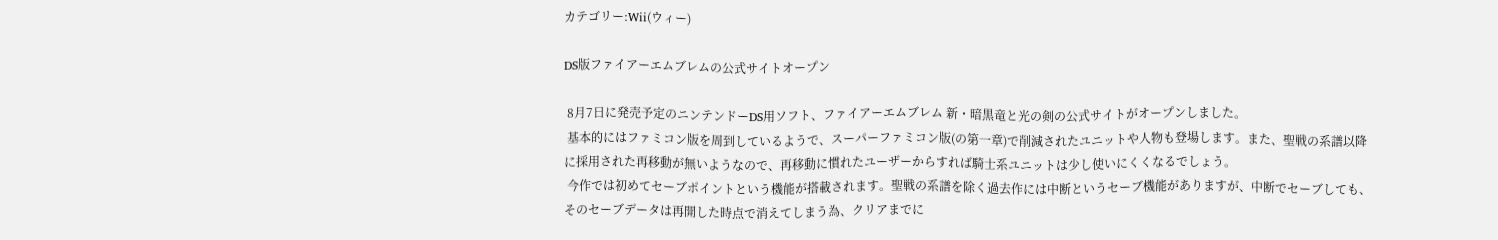カテゴリー:Wii(ウィー)

DS版ファイアーエムブレムの公式サイトオープン

 8月7日に発売予定のニンテンドーDS用ソフト、ファイアーエムブレム 新・暗黒竜と光の剣の公式サイトがオープンしました。
 基本的にはファミコン版を周到しているようで、スーパーファミコン版(の第一章)で削減されたユニットや人物も登場します。また、聖戦の系譜以降に採用された再移動が無いようなので、再移動に慣れたユーザーからすれば騎士系ユニットは少し使いにくくなるでしょう。
 今作では初めてセーブポイントという機能が搭載されます。聖戦の系譜を除く過去作には中断というセーブ機能がありますが、中断でセーブしても、そのセーブデータは再開した時点で消えてしまう為、クリアまでに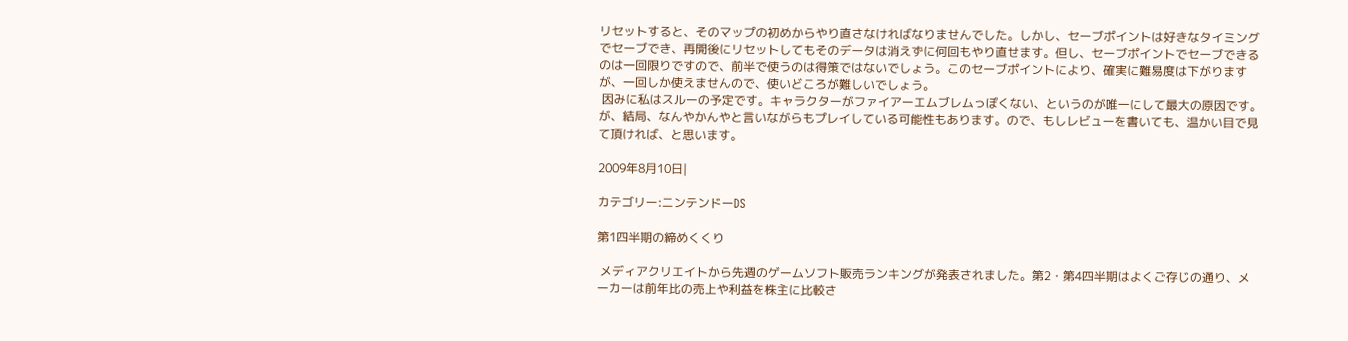リセットすると、そのマップの初めからやり直さなければなりませんでした。しかし、セーブポイントは好きなタイミングでセーブでき、再開後にリセットしてもそのデータは消えずに何回もやり直せます。但し、セーブポイントでセーブできるのは一回限りですので、前半で使うのは得策ではないでしょう。このセーブポイントにより、確実に難易度は下がりますが、一回しか使えませんので、使いどころが難しいでしょう。
 因みに私はスルーの予定です。キャラクターがファイアーエムブレムっぽくない、というのが唯一にして最大の原因です。が、結局、なんやかんやと言いながらもプレイしている可能性もあります。ので、もしレビューを書いても、温かい目で見て頂ければ、と思います。

2009年8月10日|

カテゴリー:ニンテンドーDS

第1四半期の締めくくり

 メディアクリエイトから先週のゲームソフト販売ランキングが発表されました。第2・第4四半期はよくご存じの通り、メーカーは前年比の売上や利益を株主に比較さ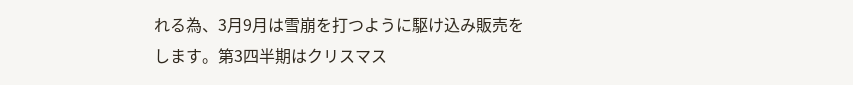れる為、3月9月は雪崩を打つように駆け込み販売をします。第3四半期はクリスマス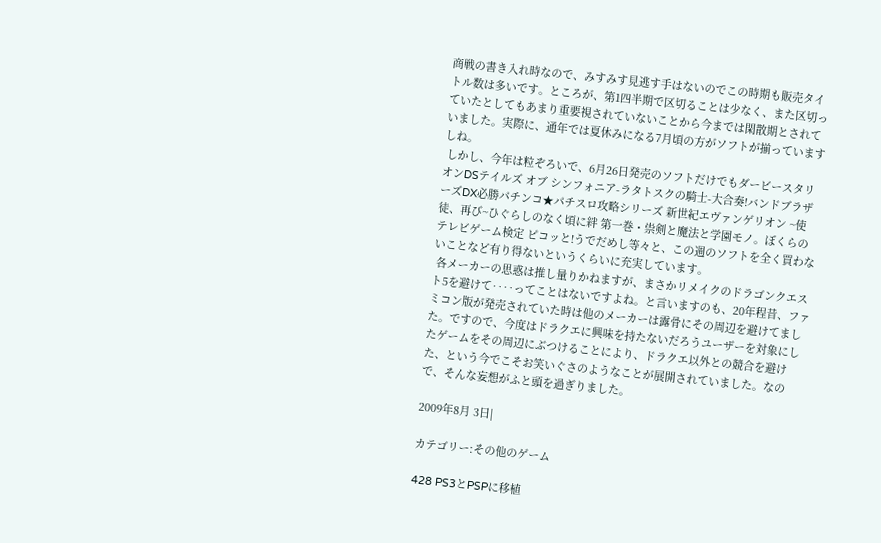商戦の書き入れ時なので、みすみす見逃す手はないのでこの時期も販売タイトル数は多いです。ところが、第1四半期で区切ることは少なく、また区切っていたとしてもあまり重要視されていないことから今までは閑散期とされていました。実際に、通年では夏休みになる7月頃の方がソフトが揃っていますしね。
 しかし、今年は粒ぞろいで、6月26日発売のソフトだけでもダービースタリオンDSテイルズ オブ シンフォニア-ラタトスクの騎士-大合奏!バンドブラザーズDX必勝パチンコ★パチスロ攻略シリーズ 新世紀エヴァンゲリオン ~使徒、再び~ひぐらしのなく頃に絆 第一巻・祟剣と魔法と学園モノ。ぼくらのテレビゲーム検定 ピコッと!うでだめし等々と、この週のソフトを全く買わないことなど有り得ないというくらいに充実しています。
 各メーカーの思惑は推し量りかねますが、まさかリメイクのドラゴンクエスト5を避けて‥‥ってことはないですよね。と言いますのも、20年程昔、ファミコン版が発売されていた時は他のメーカーは露骨にその周辺を避けてました。ですので、今度はドラクエに興味を持たないだろうユーザーを対象にしたゲームをその周辺にぶつけることにより、ドラクエ以外との競合を避けた、という今でこそお笑いぐさのようなことが展開されていました。なので、そんな妄想がふと頭を過ぎりました。

2009年8月 3日|

カテゴリー:その他のゲーム

428 PS3とPSPに移植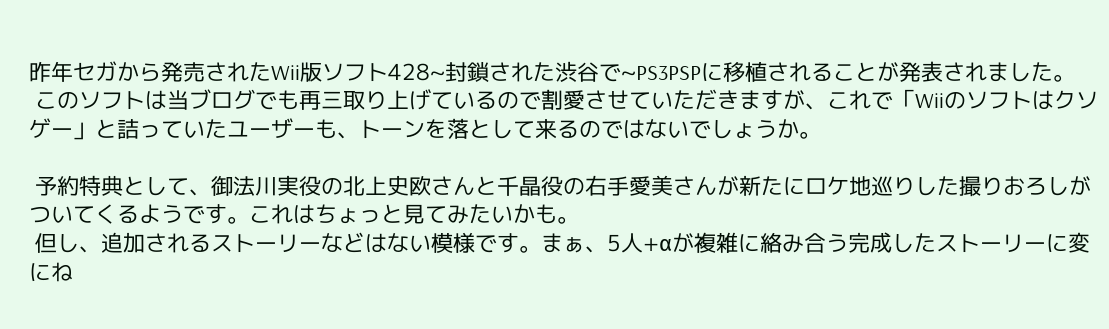昨年セガから発売されたWii版ソフト428~封鎖された渋谷で~PS3PSPに移植されることが発表されました。
 このソフトは当ブログでも再三取り上げているので割愛させていただきますが、これで「Wiiのソフトはクソゲー」と詰っていたユーザーも、トーンを落として来るのではないでしょうか。

 予約特典として、御法川実役の北上史欧さんと千晶役の右手愛美さんが新たにロケ地巡りした撮りおろしがついてくるようです。これはちょっと見てみたいかも。
 但し、追加されるストーリーなどはない模様です。まぁ、5人+αが複雑に絡み合う完成したストーリーに変にね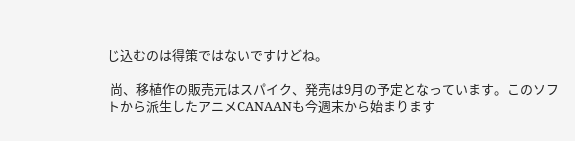じ込むのは得策ではないですけどね。

 尚、移植作の販売元はスパイク、発売は9月の予定となっています。このソフトから派生したアニメCANAANも今週末から始まります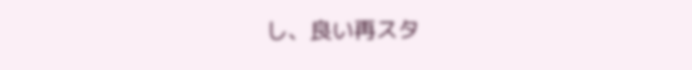し、良い再スタ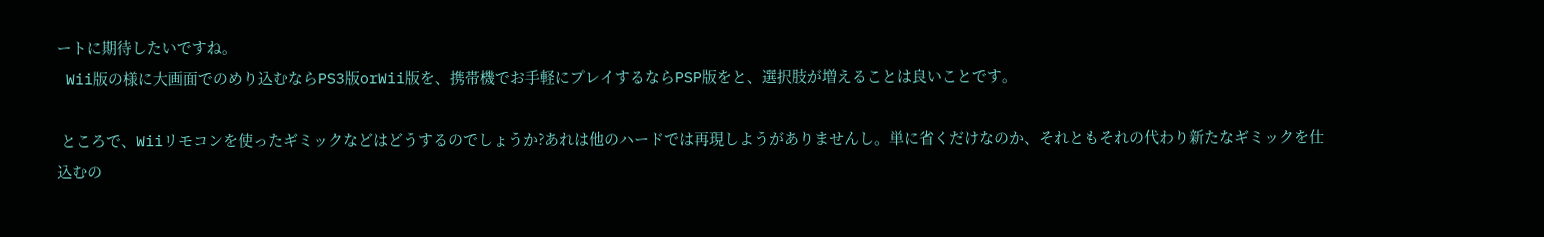ートに期待したいですね。
 Wii版の様に大画面でのめり込むならPS3版orWii版を、携帯機でお手軽にプレイするならPSP版をと、選択肢が増えることは良いことです。

 ところで、Wiiリモコンを使ったギミックなどはどうするのでしょうか?あれは他のハードでは再現しようがありませんし。単に省くだけなのか、それともそれの代わり新たなギミックを仕込むの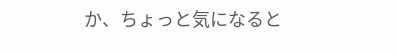か、ちょっと気になると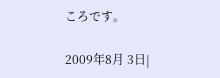ころです。

2009年8月 3日|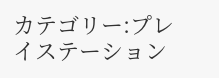カテゴリー:プレイステーション